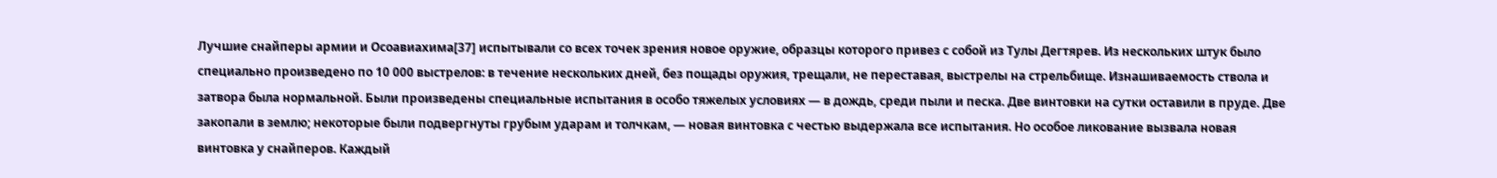Лучшие снайперы армии и Осоавиахима[37] испытывали со всех точек зрения новое оружие, образцы которого привез с собой из Тулы Дегтярев. Из нескольких штук было специально произведено по 10 000 выстрелов: в течение нескольких дней, без пощады оружия, трещали, не переставая, выстрелы на стрельбище. Изнашиваемость ствола и затвора была нормальной. Были произведены специальные испытания в особо тяжелых условиях — в дождь, среди пыли и песка. Две винтовки на сутки оставили в пруде. Две закопали в землю; некоторые были подвергнуты грубым ударам и толчкам, — новая винтовка с честью выдержала все испытания. Но особое ликование вызвала новая винтовка у снайперов. Каждый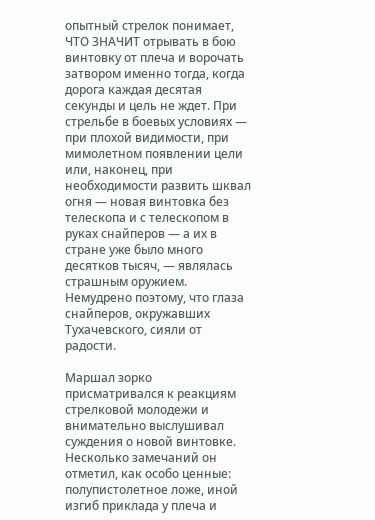опытный стрелок понимает, ЧТО ЗНАЧИТ отрывать в бою винтовку от плеча и ворочать затвором именно тогда, когда дорога каждая десятая секунды и цель не ждет. При стрельбе в боевых условиях — при плохой видимости, при мимолетном появлении цели или, наконец, при необходимости развить шквал огня — новая винтовка без телескопа и с телескопом в руках снайперов — а их в стране уже было много десятков тысяч, — являлась страшным оружием. Немудрено поэтому, что глаза снайперов, окружавших Тухачевского, сияли от радости.

Маршал зорко присматривался к реакциям стрелковой молодежи и внимательно выслушивал суждения о новой винтовке. Несколько замечаний он отметил, как особо ценные: полупистолетное ложе, иной изгиб приклада у плеча и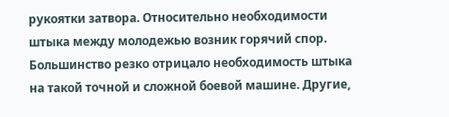рукоятки затвора. Относительно необходимости штыка между молодежью возник горячий спор. Большинство резко отрицало необходимость штыка на такой точной и сложной боевой машине. Другие,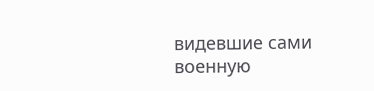видевшие сами военную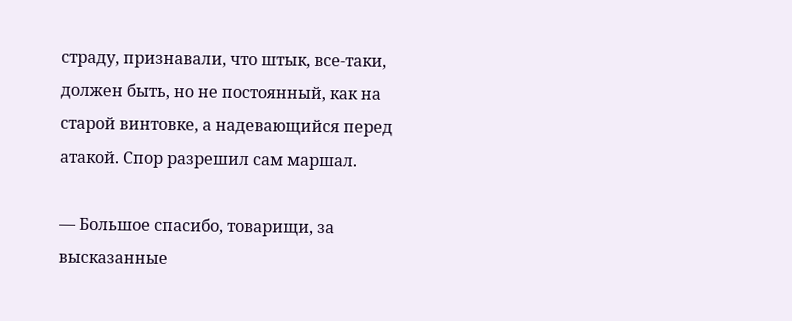страду, признавали, что штык, все-таки, должен быть, но не постоянный, как на старой винтовке, а надевающийся перед атакой. Спор разрешил сам маршал.

— Большое спасибо, товарищи, за высказанные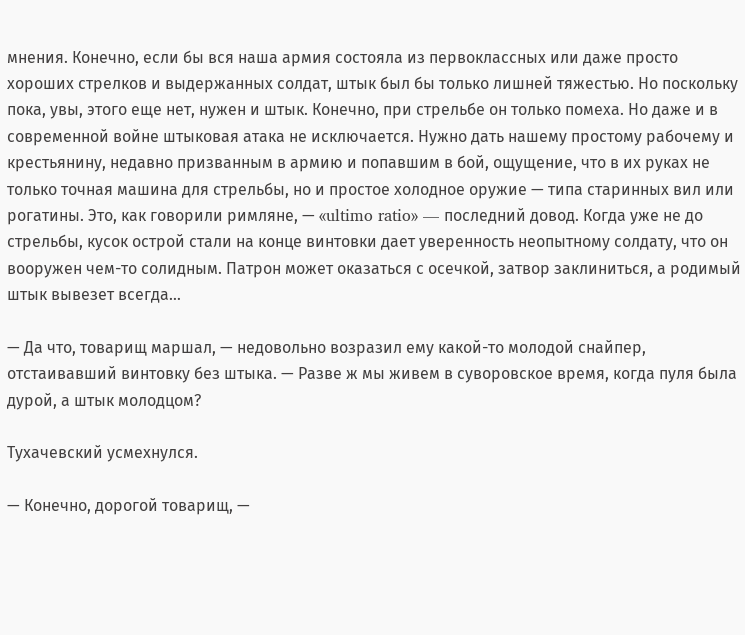мнения. Конечно, если бы вся наша армия состояла из первоклассных или даже просто хороших стрелков и выдержанных солдат, штык был бы только лишней тяжестью. Но поскольку пока, увы, этого еще нет, нужен и штык. Конечно, при стрельбе он только помеха. Но даже и в современной войне штыковая атака не исключается. Нужно дать нашему простому рабочему и крестьянину, недавно призванным в армию и попавшим в бой, ощущение, что в их руках не только точная машина для стрельбы, но и простое холодное оружие — типа старинных вил или рогатины. Это, как говорили римляне, — «ultimo ratio» — последний довод. Когда уже не до стрельбы, кусок острой стали на конце винтовки дает уверенность неопытному солдату, что он вооружен чем-то солидным. Патрон может оказаться с осечкой, затвор заклиниться, а родимый штык вывезет всегда…

— Да что, товарищ маршал, — недовольно возразил ему какой-то молодой снайпер, отстаивавший винтовку без штыка. — Разве ж мы живем в суворовское время, когда пуля была дурой, а штык молодцом?

Тухачевский усмехнулся.

— Конечно, дорогой товарищ, —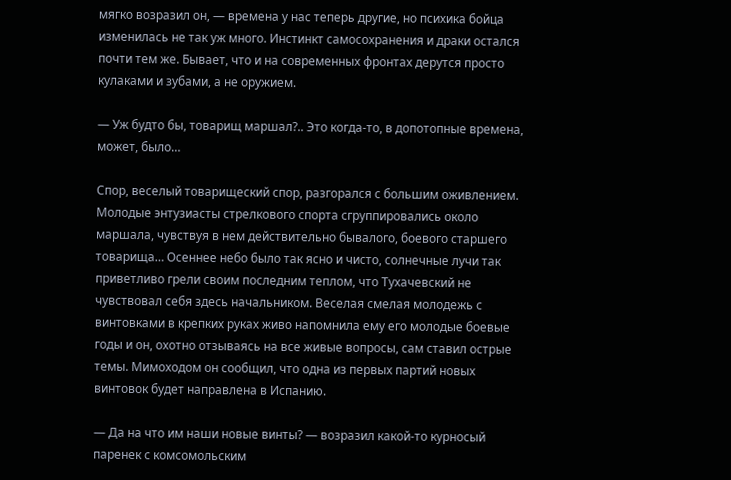мягко возразил он, — времена у нас теперь другие, но психика бойца изменилась не так уж много. Инстинкт самосохранения и драки остался почти тем же. Бывает, что и на современных фронтах дерутся просто кулаками и зубами, а не оружием.

— Уж будто бы, товарищ маршал?.. Это когда-то, в допотопные времена, может, было…

Спор, веселый товарищеский спор, разгорался с большим оживлением. Молодые энтузиасты стрелкового спорта сгруппировались около маршала, чувствуя в нем действительно бывалого, боевого старшего товарища… Осеннее небо было так ясно и чисто, солнечные лучи так приветливо грели своим последним теплом, что Тухачевский не чувствовал себя здесь начальником. Веселая смелая молодежь с винтовками в крепких руках живо напомнила ему его молодые боевые годы и он, охотно отзываясь на все живые вопросы, сам ставил острые темы. Мимоходом он сообщил, что одна из первых партий новых винтовок будет направлена в Испанию.

— Да на что им наши новые винты? — возразил какой-то курносый паренек с комсомольским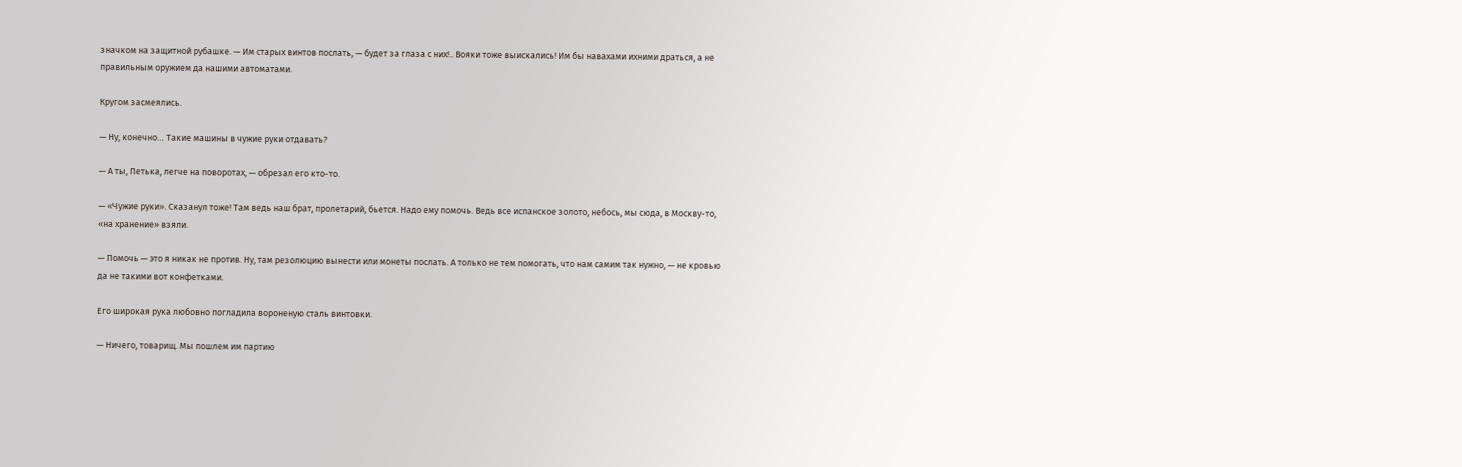значком на защитной рубашке. — Им старых винтов послать, — будет за глаза с них!.. Вояки тоже выискались! Им бы навахами ихними драться, а не правильным оружием да нашими автоматами.

Кругом засмеялись.

— Ну, конечно… Такие машины в чужие руки отдавать?

— А ты, Петька, легче на поворотах, — обрезал его кто-то.

— «Чужие руки». Сказанул тоже! Там ведь наш брат, пролетарий, бьется. Надо ему помочь. Ведь все испанское золото, небось, мы сюда, в Москву-то, «на хранение» взяли.

— Помочь — это я никак не против. Ну, там резолюцию вынести или монеты послать. А только не тем помогать, что нам самим так нужно, — не кровью да не такими вот конфетками.

Его широкая рука любовно погладила вороненую сталь винтовки.

— Ничего, товарищ. Мы пошлем им партию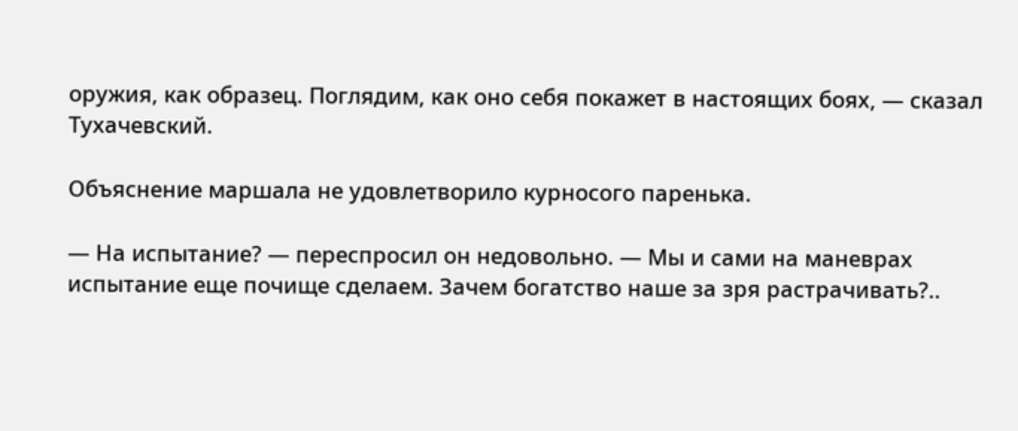оружия, как образец. Поглядим, как оно себя покажет в настоящих боях, — сказал Тухачевский.

Объяснение маршала не удовлетворило курносого паренька.

— На испытание? — переспросил он недовольно. — Мы и сами на маневрах испытание еще почище сделаем. Зачем богатство наше за зря растрачивать?..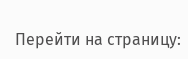Перейти на страницу: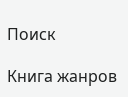Поиск

Книга жанров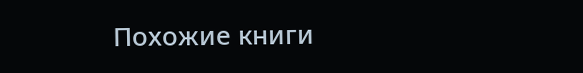Похожие книги